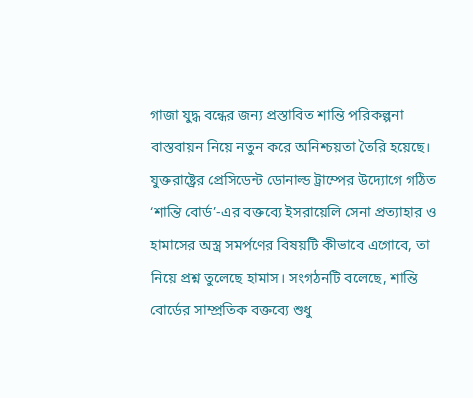গাজা যুদ্ধ বন্ধের জন্য প্রস্তাবিত শান্তি পরিকল্পনা বাস্তবায়ন নিয়ে নতুন করে অনিশ্চয়তা তৈরি হয়েছে। যুক্তরাষ্ট্রের প্রেসিডেন্ট ডোনাল্ড ট্রাম্পের উদ্যোগে গঠিত ‘শান্তি বোর্ড’-এর বক্তব্যে ইসরায়েলি সেনা প্রত্যাহার ও হামাসের অস্ত্র সমর্পণের বিষয়টি কীভাবে এগোবে, তা নিয়ে প্রশ্ন তুলেছে হামাস। সংগঠনটি বলেছে, শান্তি বোর্ডের সাম্প্রতিক বক্তব্যে শুধু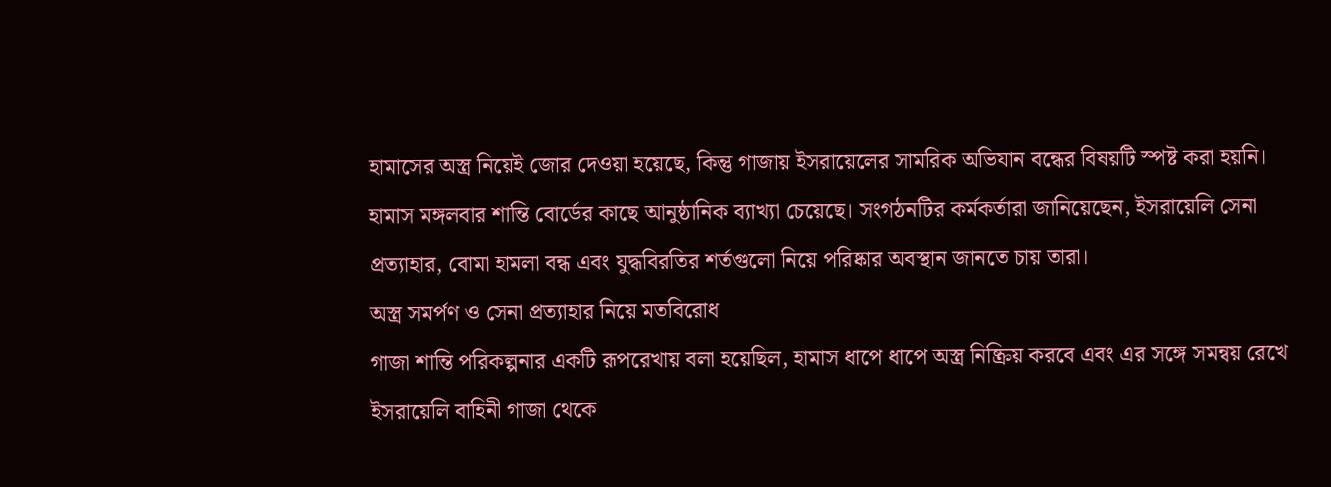হামাসের অস্ত্র নিয়েই জোর দেওয়া হয়েছে, কিন্তু গাজায় ইসরায়েলের সামরিক অভিযান বন্ধের বিষয়টি স্পষ্ট করা হয়নি।
হামাস মঙ্গলবার শান্তি বোর্ডের কাছে আনুষ্ঠানিক ব্যাখ্যা চেয়েছে। সংগঠনটির কর্মকর্তারা জানিয়েছেন, ইসরায়েলি সেনা প্রত্যাহার, বোমা হামলা বন্ধ এবং যুদ্ধবিরতির শর্তগুলো নিয়ে পরিষ্কার অবস্থান জানতে চায় তারা।
অস্ত্র সমর্পণ ও সেনা প্রত্যাহার নিয়ে মতবিরোধ
গাজা শান্তি পরিকল্পনার একটি রূপরেখায় বলা হয়েছিল, হামাস ধাপে ধাপে অস্ত্র নিষ্ক্রিয় করবে এবং এর সঙ্গে সমন্বয় রেখে ইসরায়েলি বাহিনী গাজা থেকে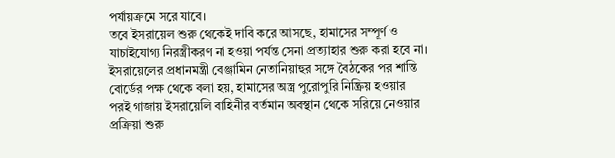পর্যায়ক্রমে সরে যাবে।
তবে ইসরায়েল শুরু থেকেই দাবি করে আসছে, হামাসের সম্পূর্ণ ও যাচাইযোগ্য নিরস্ত্রীকরণ না হওয়া পর্যন্ত সেনা প্রত্যাহার শুরু করা হবে না।
ইসরায়েলের প্রধানমন্ত্রী বেঞ্জামিন নেতানিয়াহুর সঙ্গে বৈঠকের পর শান্তি বোর্ডের পক্ষ থেকে বলা হয়, হামাসের অস্ত্র পুরোপুরি নিষ্ক্রিয় হওয়ার পরই গাজায় ইসরায়েলি বাহিনীর বর্তমান অবস্থান থেকে সরিয়ে নেওয়ার প্রক্রিয়া শুরু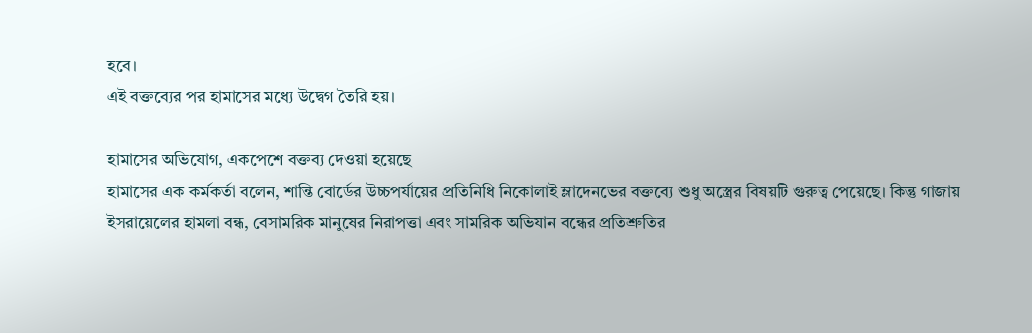হবে।
এই বক্তব্যের পর হামাসের মধ্যে উদ্বেগ তৈরি হয়।

হামাসের অভিযোগ, একপেশে বক্তব্য দেওয়া হয়েছে
হামাসের এক কর্মকর্তা বলেন, শান্তি বোর্ডের উচ্চপর্যায়ের প্রতিনিধি নিকোলাই ম্লাদেনভের বক্তব্যে শুধু অস্ত্রের বিষয়টি গুরুত্ব পেয়েছে। কিন্তু গাজায় ইসরায়েলের হামলা বন্ধ, বেসামরিক মানুষের নিরাপত্তা এবং সামরিক অভিযান বন্ধের প্রতিশ্রুতির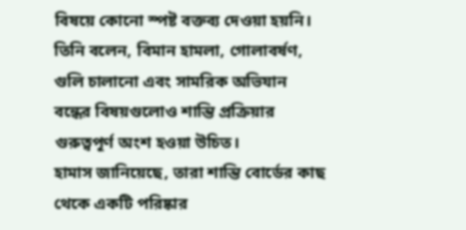বিষয়ে কোনো স্পষ্ট বক্তব্য দেওয়া হয়নি।
তিনি বলেন, বিমান হামলা, গোলাবর্ষণ, গুলি চালানো এবং সামরিক অভিযান বন্ধের বিষয়গুলোও শান্তি প্রক্রিয়ার গুরুত্বপূর্ণ অংশ হওয়া উচিত।
হামাস জানিয়েছে, তারা শান্তি বোর্ডের কাছ থেকে একটি পরিষ্কার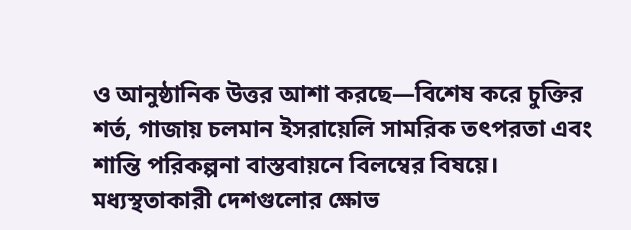ও আনুষ্ঠানিক উত্তর আশা করছে—বিশেষ করে চুক্তির শর্ত, গাজায় চলমান ইসরায়েলি সামরিক তৎপরতা এবং শান্তি পরিকল্পনা বাস্তবায়নে বিলম্বের বিষয়ে।
মধ্যস্থতাকারী দেশগুলোর ক্ষোভ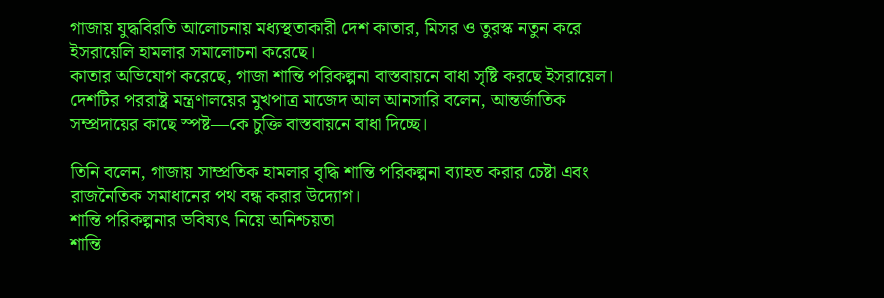গাজায় যুদ্ধবিরতি আলোচনায় মধ্যস্থতাকারী দেশ কাতার, মিসর ও তুরস্ক নতুন করে ইসরায়েলি হামলার সমালোচনা করেছে।
কাতার অভিযোগ করেছে, গাজা শান্তি পরিকল্পনা বাস্তবায়নে বাধা সৃষ্টি করছে ইসরায়েল। দেশটির পররাষ্ট্র মন্ত্রণালয়ের মুখপাত্র মাজেদ আল আনসারি বলেন, আন্তর্জাতিক সম্প্রদায়ের কাছে স্পষ্ট—কে চুক্তি বাস্তবায়নে বাধা দিচ্ছে।

তিনি বলেন, গাজায় সাম্প্রতিক হামলার বৃদ্ধি শান্তি পরিকল্পনা ব্যাহত করার চেষ্টা এবং রাজনৈতিক সমাধানের পথ বন্ধ করার উদ্যোগ।
শান্তি পরিকল্পনার ভবিষ্যৎ নিয়ে অনিশ্চয়তা
শান্তি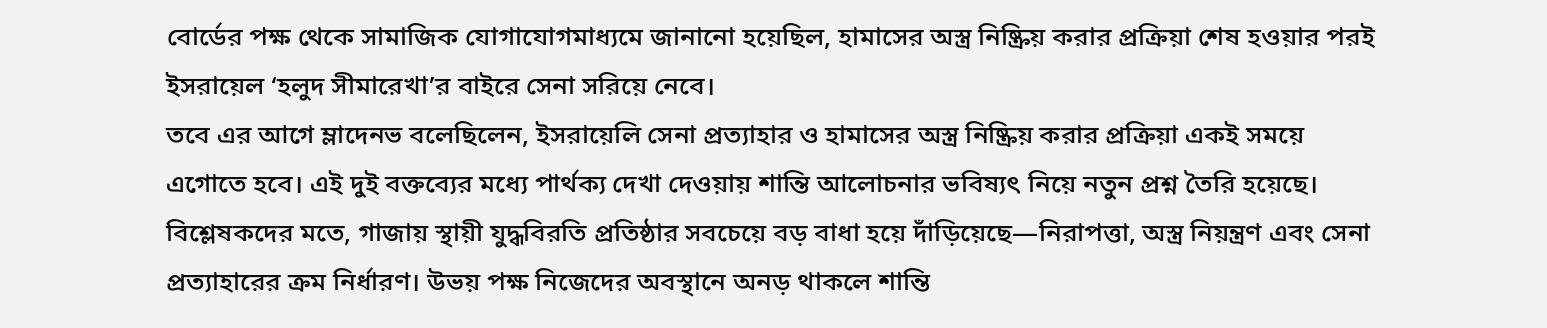বোর্ডের পক্ষ থেকে সামাজিক যোগাযোগমাধ্যমে জানানো হয়েছিল, হামাসের অস্ত্র নিষ্ক্রিয় করার প্রক্রিয়া শেষ হওয়ার পরই ইসরায়েল ‘হলুদ সীমারেখা’র বাইরে সেনা সরিয়ে নেবে।
তবে এর আগে ম্লাদেনভ বলেছিলেন, ইসরায়েলি সেনা প্রত্যাহার ও হামাসের অস্ত্র নিষ্ক্রিয় করার প্রক্রিয়া একই সময়ে এগোতে হবে। এই দুই বক্তব্যের মধ্যে পার্থক্য দেখা দেওয়ায় শান্তি আলোচনার ভবিষ্যৎ নিয়ে নতুন প্রশ্ন তৈরি হয়েছে।
বিশ্লেষকদের মতে, গাজায় স্থায়ী যুদ্ধবিরতি প্রতিষ্ঠার সবচেয়ে বড় বাধা হয়ে দাঁড়িয়েছে—নিরাপত্তা, অস্ত্র নিয়ন্ত্রণ এবং সেনা প্রত্যাহারের ক্রম নির্ধারণ। উভয় পক্ষ নিজেদের অবস্থানে অনড় থাকলে শান্তি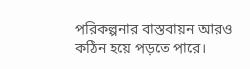পরিকল্পনার বাস্তবায়ন আরও কঠিন হয়ে পড়তে পারে।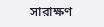সারাক্ষণ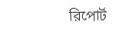রিপোর্ট